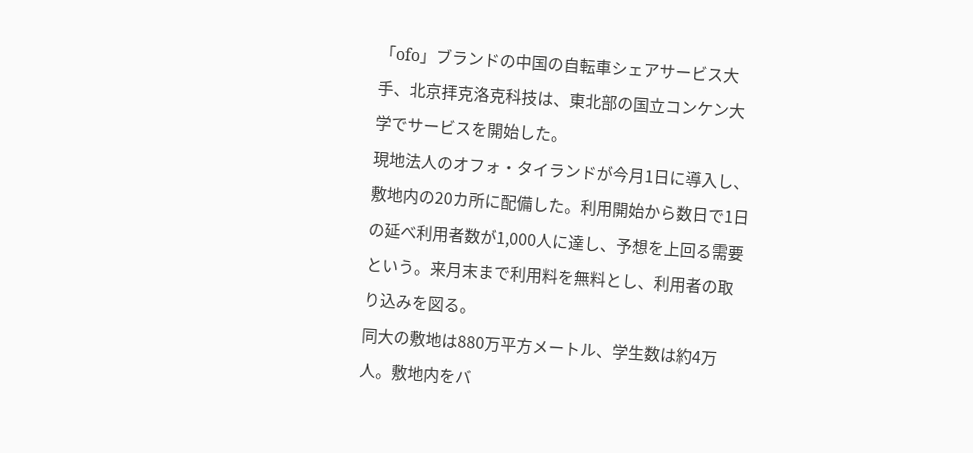「ofo」ブランドの中国の自転車シェアサービス大手、北京拝克洛克科技は、東北部の国立コンケン大学でサービスを開始した。
現地法人のオフォ・タイランドが今月1日に導入し、敷地内の20カ所に配備した。利用開始から数日で1日の延べ利用者数が1,000人に達し、予想を上回る需要という。来月末まで利用料を無料とし、利用者の取り込みを図る。
同大の敷地は880万平方メートル、学生数は約4万人。敷地内をバ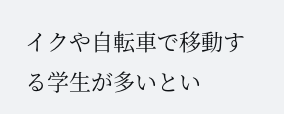イクや自転車で移動する学生が多いとい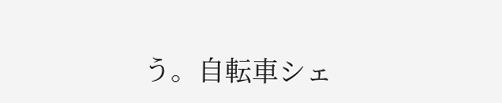う。自転車シェ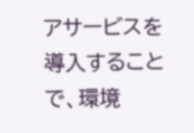アサービスを導入することで、環境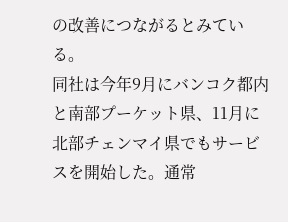の改善につながるとみている。
同社は今年9月にバンコク都内と南部プーケット県、11月に北部チェンマイ県でもサービスを開始した。通常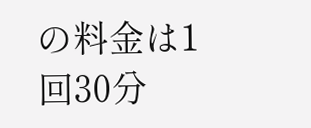の料金は1回30分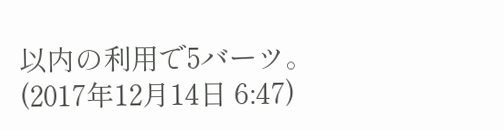以内の利用で5バーツ。
(2017年12月14日 6:47)